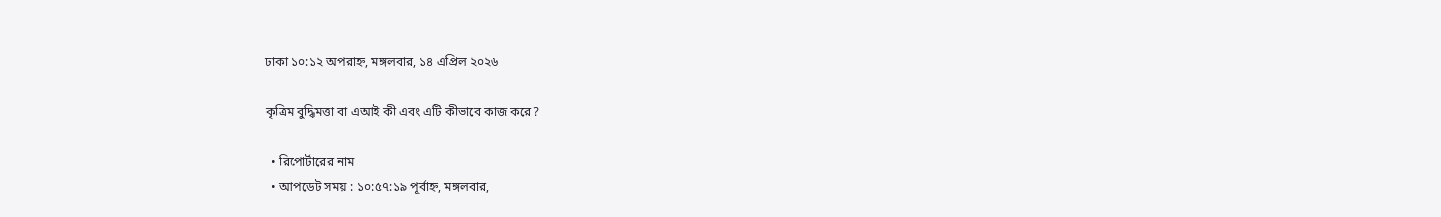ঢাকা ১০:১২ অপরাহ্ন, মঙ্গলবার, ১৪ এপ্রিল ২০২৬

কৃত্রিম বুদ্ধিমত্তা বা এআই কী এবং এটি কীভাবে কাজ করে?

  • রিপোর্টারের নাম
  • আপডেট সময় : ১০:৫৭:১৯ পূর্বাহ্ন, মঙ্গলবার,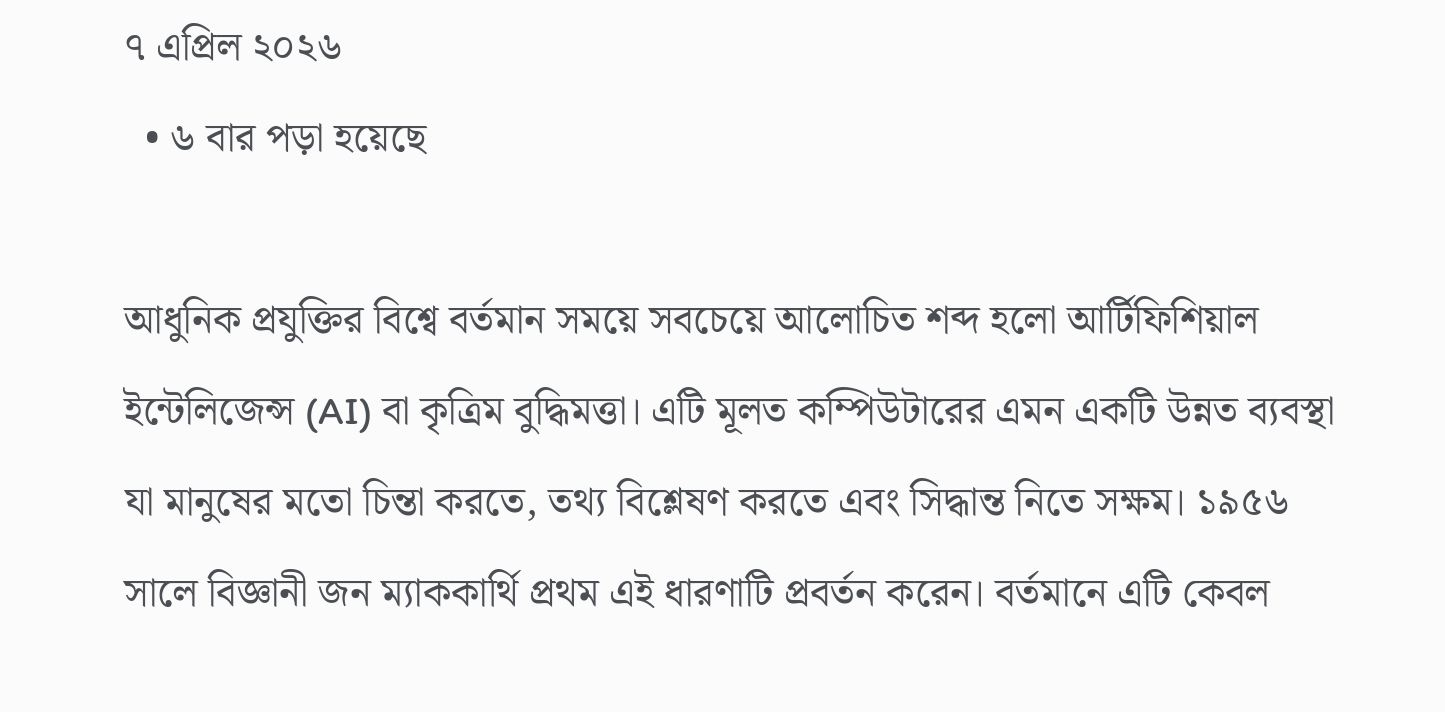৭ এপ্রিল ২০২৬
  • ৬ বার পড়া হয়েছে

আধুনিক প্রযুক্তির বিশ্বে বর্তমান সময়ে সবচেয়ে আলোচিত শব্দ হলো আর্টিফিশিয়াল ইন্টেলিজেন্স (AI) বা কৃত্রিম বুদ্ধিমত্তা। এটি মূলত কম্পিউটারের এমন একটি উন্নত ব্যবস্থা যা মানুষের মতো চিন্তা করতে, তথ্য বিশ্লেষণ করতে এবং সিদ্ধান্ত নিতে সক্ষম। ১৯৫৬ সালে বিজ্ঞানী জন ম্যাককার্থি প্রথম এই ধারণাটি প্রবর্তন করেন। বর্তমানে এটি কেবল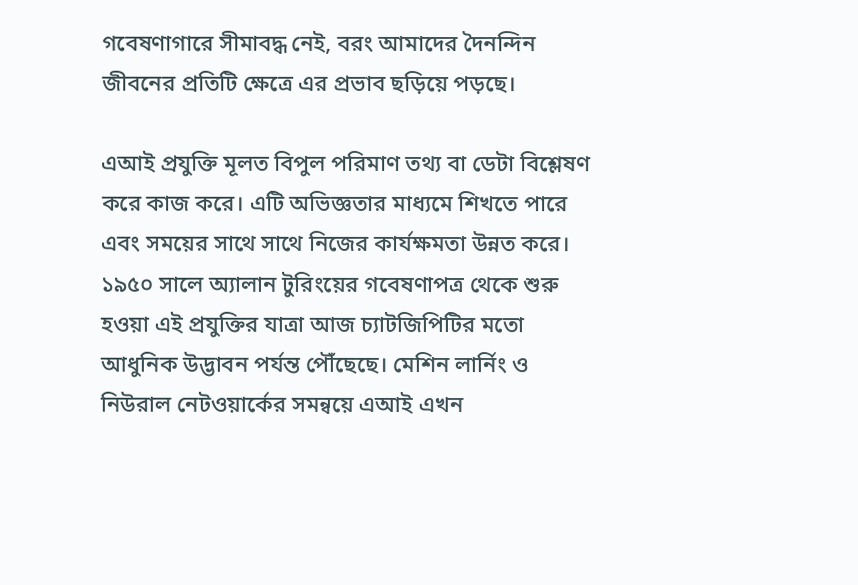গবেষণাগারে সীমাবদ্ধ নেই, বরং আমাদের দৈনন্দিন জীবনের প্রতিটি ক্ষেত্রে এর প্রভাব ছড়িয়ে পড়ছে।

এআই প্রযুক্তি মূলত বিপুল পরিমাণ তথ্য বা ডেটা বিশ্লেষণ করে কাজ করে। এটি অভিজ্ঞতার মাধ্যমে শিখতে পারে এবং সময়ের সাথে সাথে নিজের কার্যক্ষমতা উন্নত করে। ১৯৫০ সালে অ্যালান টুরিংয়ের গবেষণাপত্র থেকে শুরু হওয়া এই প্রযুক্তির যাত্রা আজ চ্যাটজিপিটির মতো আধুনিক উদ্ভাবন পর্যন্ত পৌঁছেছে। মেশিন লার্নিং ও নিউরাল নেটওয়ার্কের সমন্বয়ে এআই এখন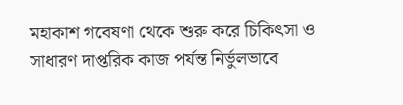মহাকাশ গবেষণা থেকে শুরু করে চিকিৎসা ও সাধারণ দাপ্তরিক কাজ পর্যন্ত নির্ভুলভাবে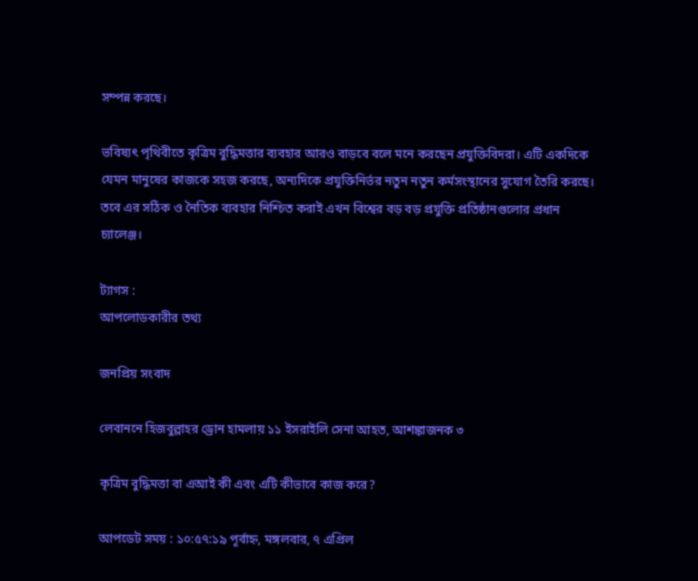সম্পন্ন করছে।

ভবিষ্যৎ পৃথিবীতে কৃত্রিম বুদ্ধিমত্তার ব্যবহার আরও বাড়বে বলে মনে করছেন প্রযুক্তিবিদরা। এটি একদিকে যেমন মানুষের কাজকে সহজ করছে, অন্যদিকে প্রযুক্তিনির্ভর নতুন নতুন কর্মসংস্থানের সুযোগ তৈরি করছে। তবে এর সঠিক ও নৈতিক ব্যবহার নিশ্চিত করাই এখন বিশ্বের বড় বড় প্রযুক্তি প্রতিষ্ঠানগুলোর প্রধান চ্যালেঞ্জ।

ট্যাগস :
আপলোডকারীর তথ্য

জনপ্রিয় সংবাদ

লেবাননে হিজবুল্লাহর ড্রোন হামলায় ১১ ইসরাইলি সেনা আহত, আশঙ্কাজনক ৩

কৃত্রিম বুদ্ধিমত্তা বা এআই কী এবং এটি কীভাবে কাজ করে?

আপডেট সময় : ১০:৫৭:১৯ পূর্বাহ্ন, মঙ্গলবার, ৭ এপ্রিল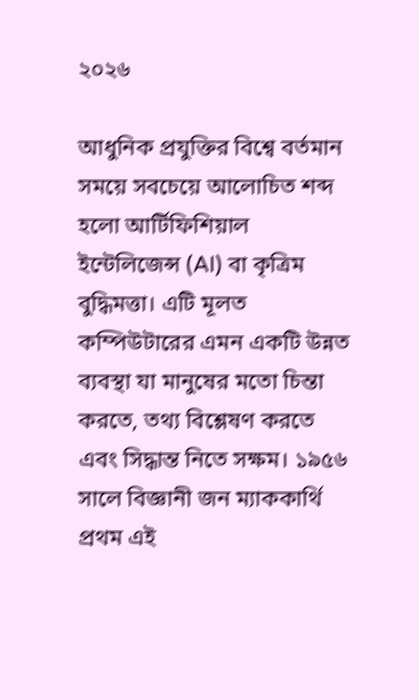২০২৬

আধুনিক প্রযুক্তির বিশ্বে বর্তমান সময়ে সবচেয়ে আলোচিত শব্দ হলো আর্টিফিশিয়াল ইন্টেলিজেন্স (AI) বা কৃত্রিম বুদ্ধিমত্তা। এটি মূলত কম্পিউটারের এমন একটি উন্নত ব্যবস্থা যা মানুষের মতো চিন্তা করতে, তথ্য বিশ্লেষণ করতে এবং সিদ্ধান্ত নিতে সক্ষম। ১৯৫৬ সালে বিজ্ঞানী জন ম্যাককার্থি প্রথম এই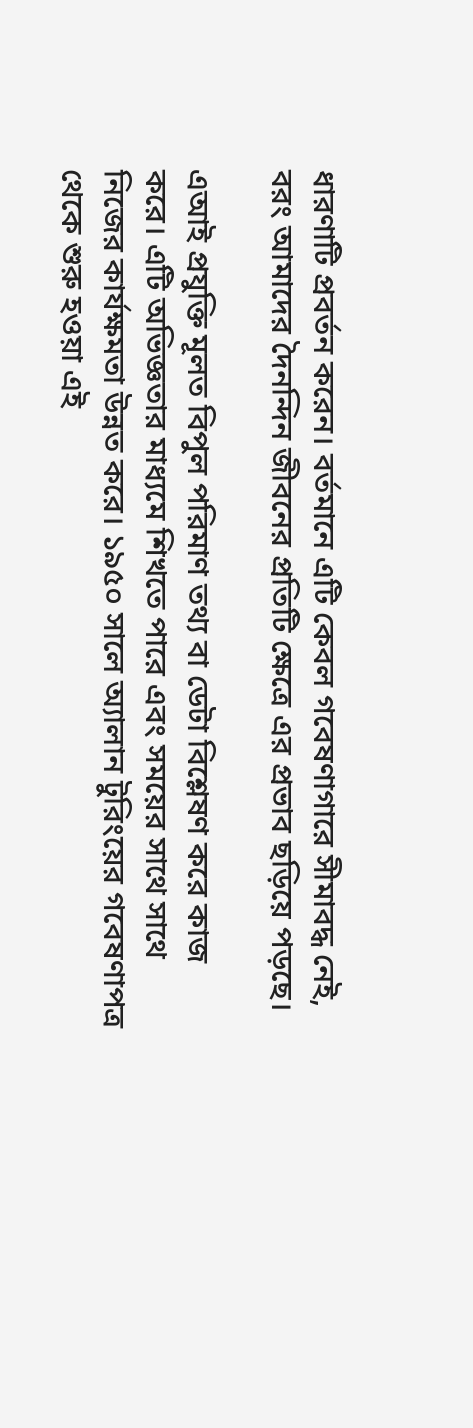ধারণাটি প্রবর্তন করেন। বর্তমানে এটি কেবল গবেষণাগারে সীমাবদ্ধ নেই, বরং আমাদের দৈনন্দিন জীবনের প্রতিটি ক্ষেত্রে এর প্রভাব ছড়িয়ে পড়ছে।

এআই প্রযুক্তি মূলত বিপুল পরিমাণ তথ্য বা ডেটা বিশ্লেষণ করে কাজ করে। এটি অভিজ্ঞতার মাধ্যমে শিখতে পারে এবং সময়ের সাথে সাথে নিজের কার্যক্ষমতা উন্নত করে। ১৯৫০ সালে অ্যালান টুরিংয়ের গবেষণাপত্র থেকে শুরু হওয়া এই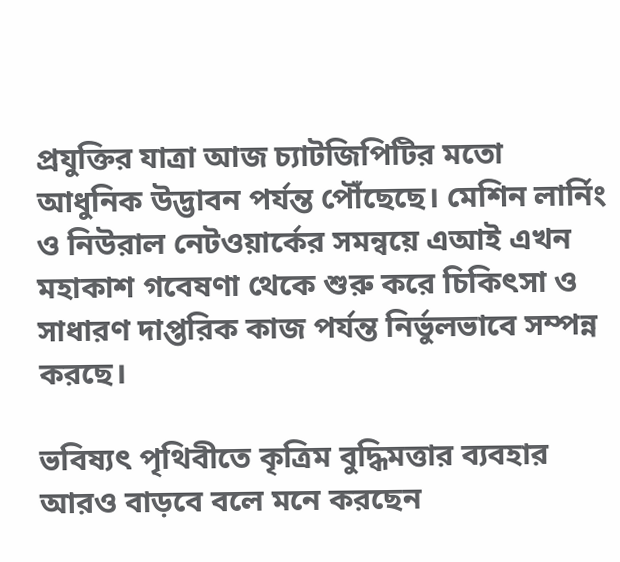প্রযুক্তির যাত্রা আজ চ্যাটজিপিটির মতো আধুনিক উদ্ভাবন পর্যন্ত পৌঁছেছে। মেশিন লার্নিং ও নিউরাল নেটওয়ার্কের সমন্বয়ে এআই এখন মহাকাশ গবেষণা থেকে শুরু করে চিকিৎসা ও সাধারণ দাপ্তরিক কাজ পর্যন্ত নির্ভুলভাবে সম্পন্ন করছে।

ভবিষ্যৎ পৃথিবীতে কৃত্রিম বুদ্ধিমত্তার ব্যবহার আরও বাড়বে বলে মনে করছেন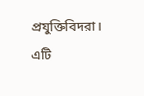প্রযুক্তিবিদরা। এটি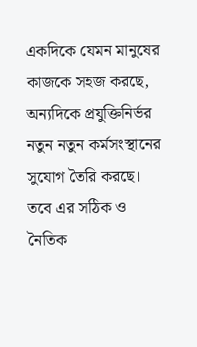একদিকে যেমন মানুষের কাজকে সহজ করছে, অন্যদিকে প্রযুক্তিনির্ভর নতুন নতুন কর্মসংস্থানের সুযোগ তৈরি করছে। তবে এর সঠিক ও নৈতিক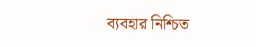ব্যবহার নিশ্চিত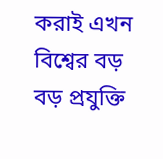করাই এখন বিশ্বের বড় বড় প্রযুক্তি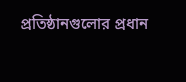প্রতিষ্ঠানগুলোর প্রধান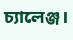চ্যালেঞ্জ।